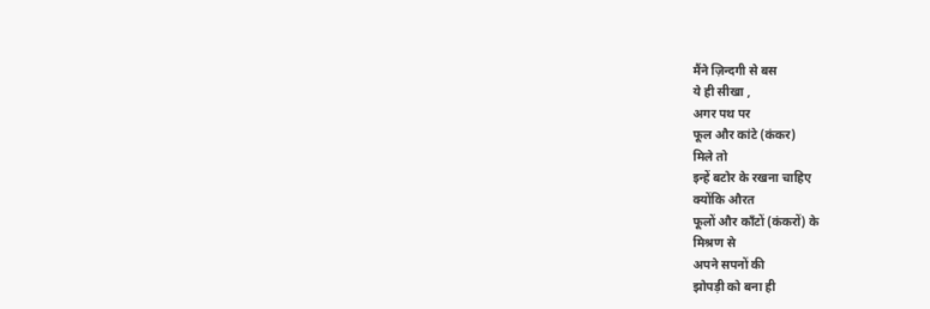मैंने ज़िन्दगी से बस
ये ही सीखा ,
अगर पथ पर
फूल और कांटे (कंकर)
मिले तो
इन्हें बटोर के रखना चाहिए
क्योंकि औरत
फूलों और काँटों (कंकरों) के
मिश्रण से
अपने सपनों की
झोपड़ी को बना ही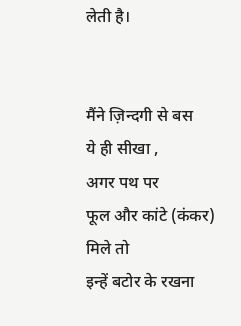लेती है।


मैंने ज़िन्दगी से बस
ये ही सीखा ,
अगर पथ पर
फूल और कांटे (कंकर)
मिले तो
इन्हें बटोर के रखना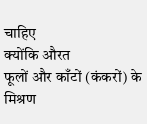चाहिए
क्योंकि औरत
फूलों और काँटों (कंकरों) के
मिश्रण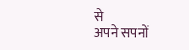से
अपने सपनों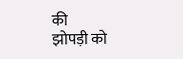की
झोपड़ी को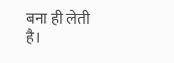बना ही लेती है।